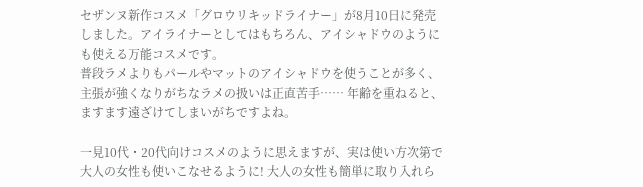セザンヌ新作コスメ「グロウリキッドライナー」が8月10日に発売しました。アイライナーとしてはもちろん、アイシャドウのようにも使える万能コスメです。
普段ラメよりもパールやマットのアイシャドウを使うことが多く、主張が強くなりがちなラメの扱いは正直苦手…… 年齢を重ねると、ますます遠ざけてしまいがちですよね。

一見10代・20代向けコスメのように思えますが、実は使い方次第で大人の女性も使いこなせるように! 大人の女性も簡単に取り入れら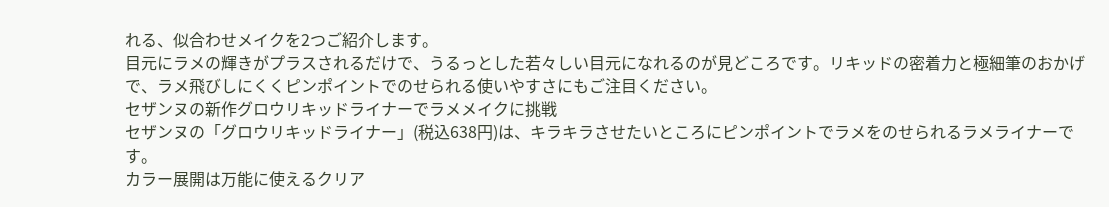れる、似合わせメイクを2つご紹介します。
目元にラメの輝きがプラスされるだけで、うるっとした若々しい目元になれるのが見どころです。リキッドの密着力と極細筆のおかげで、ラメ飛びしにくくピンポイントでのせられる使いやすさにもご注目ください。
セザンヌの新作グロウリキッドライナーでラメメイクに挑戦
セザンヌの「グロウリキッドライナー」(税込638円)は、キラキラさせたいところにピンポイントでラメをのせられるラメライナーです。
カラー展開は万能に使えるクリア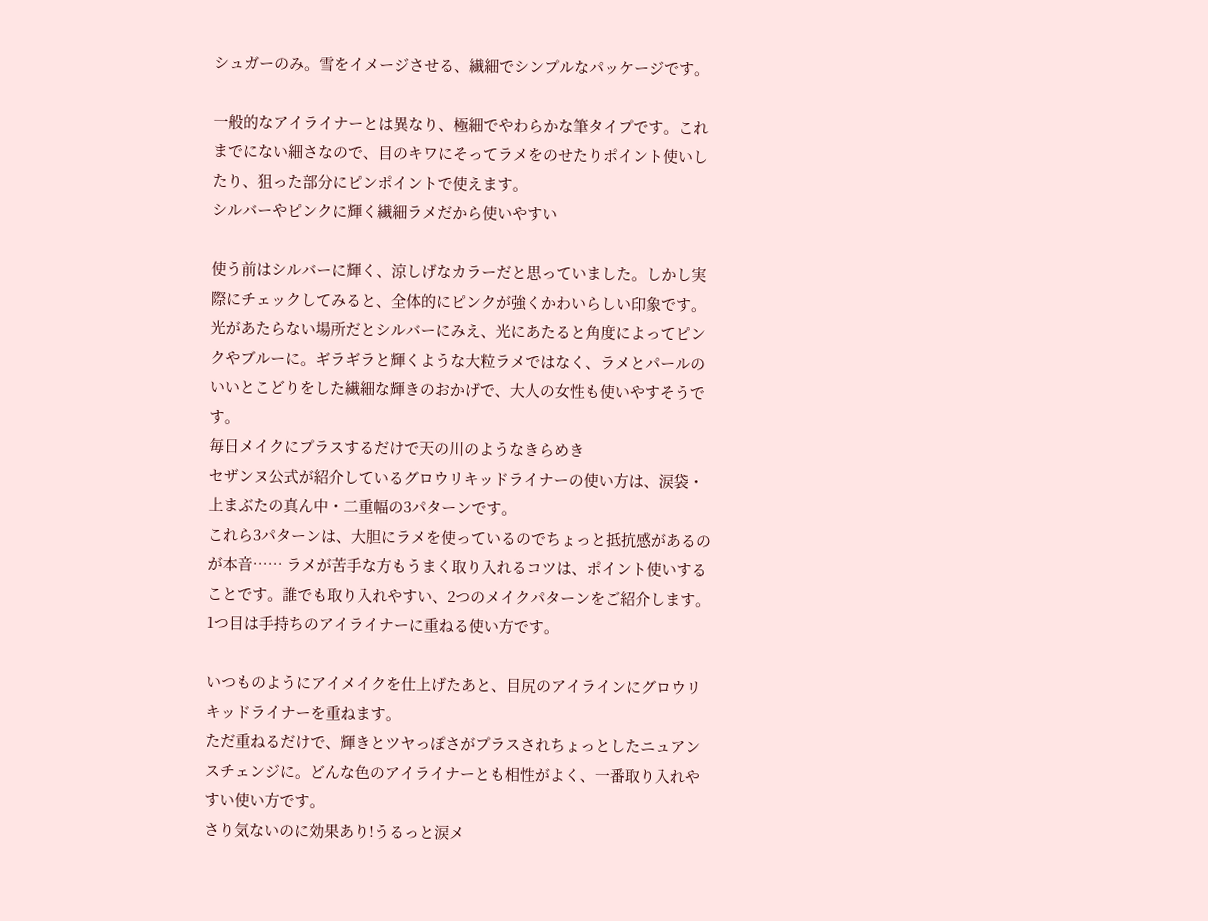シュガーのみ。雪をイメージさせる、繊細でシンプルなパッケージです。

一般的なアイライナーとは異なり、極細でやわらかな筆タイプです。これまでにない細さなので、目のキワにそってラメをのせたりポイント使いしたり、狙った部分にピンポイントで使えます。
シルバーやピンクに輝く繊細ラメだから使いやすい

使う前はシルバーに輝く、涼しげなカラーだと思っていました。しかし実際にチェックしてみると、全体的にピンクが強くかわいらしい印象です。
光があたらない場所だとシルバーにみえ、光にあたると角度によってピンクやブルーに。ギラギラと輝くような大粒ラメではなく、ラメとパールのいいとこどりをした繊細な輝きのおかげで、大人の女性も使いやすそうです。
毎日メイクにプラスするだけで天の川のようなきらめき
セザンヌ公式が紹介しているグロウリキッドライナーの使い方は、涙袋・上まぶたの真ん中・二重幅の3パターンです。
これら3パターンは、大胆にラメを使っているのでちょっと抵抗感があるのが本音…… ラメが苦手な方もうまく取り入れるコツは、ポイント使いすることです。誰でも取り入れやすい、2つのメイクパターンをご紹介します。
1つ目は手持ちのアイライナーに重ねる使い方です。

いつものようにアイメイクを仕上げたあと、目尻のアイラインにグロウリキッドライナーを重ねます。
ただ重ねるだけで、輝きとツヤっぽさがプラスされちょっとしたニュアンスチェンジに。どんな色のアイライナーとも相性がよく、一番取り入れやすい使い方です。
さり気ないのに効果あり!うるっと涙メ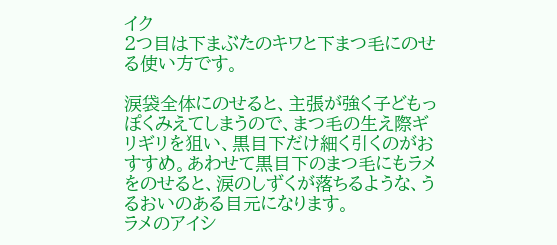イク
2つ目は下まぶたのキワと下まつ毛にのせる使い方です。

涙袋全体にのせると、主張が強く子どもっぽくみえてしまうので、まつ毛の生え際ギリギリを狙い、黒目下だけ細く引くのがおすすめ。あわせて黒目下のまつ毛にもラメをのせると、涙のしずくが落ちるような、うるおいのある目元になります。
ラメのアイシ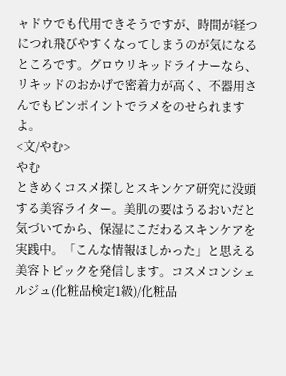ャドウでも代用できそうですが、時間が経つにつれ飛びやすくなってしまうのが気になるところです。グロウリキッドライナーなら、リキッドのおかげで密着力が高く、不器用さんでもピンポイントでラメをのせられますよ。
<文/やむ>
やむ
ときめくコスメ探しとスキンケア研究に没頭する美容ライター。美肌の要はうるおいだと気づいてから、保湿にこだわるスキンケアを実践中。「こんな情報ほしかった」と思える美容トピックを発信します。コスメコンシェルジュ(化粧品検定1級)/化粧品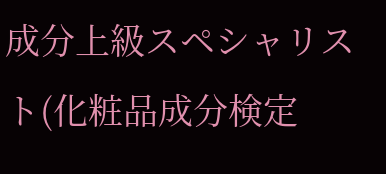成分上級スペシャリスト(化粧品成分検定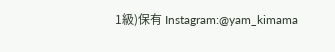1級)保有 Instagram:@yam_kimama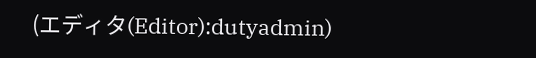(エディタ(Editor):dutyadmin)